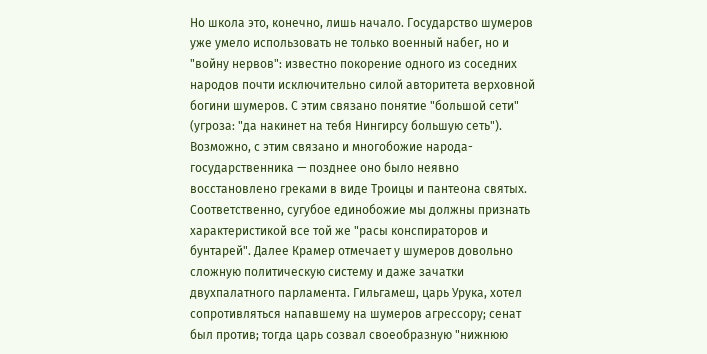Но школа это, конечно, лишь начало. Государство шумеров уже умело использовать не только военный набег, но и "войну нервов": известно покорение одного из соседних народов почти исключительно силой авторитета верховной богини шумеров. С этим связано понятие "большой сети" (угроза: "да накинет на тебя Нингирсу большую сеть"). Возможно, с этим связано и многобожие народа-государственника — позднее оно было неявно восстановлено греками в виде Троицы и пантеона святых. Соответственно, сугубое единобожие мы должны признать характеристикой все той же "расы конспираторов и бунтарей". Далее Крамер отмечает у шумеров довольно сложную политическую систему и даже зачатки двухпалатного парламента. Гильгамеш, царь Урука, хотел сопротивляться напавшему на шумеров агрессору; сенат был против; тогда царь созвал своеобразную "нижнюю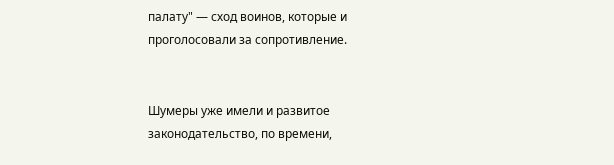палату" — сход воинов, которые и проголосовали за сопротивление.


Шумеры уже имели и развитое законодательство, по времени,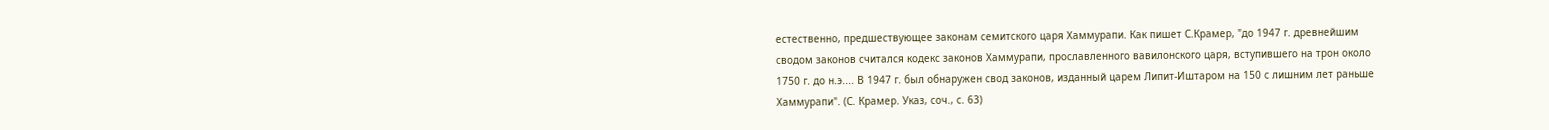естественно, предшествующее законам семитского царя Хаммурапи. Как пишет С.Крамер, "до 1947 г. древнейшим сводом законов считался кодекс законов Хаммурапи, прославленного вавилонского царя, вступившего на трон около 1750 г. до н.э.... В 1947 г. был обнаружен свод законов, изданный царем Липит-Иштаром на 150 с лишним лет раньше Хаммурапи". (С. Крамер. Указ, соч., с. 63)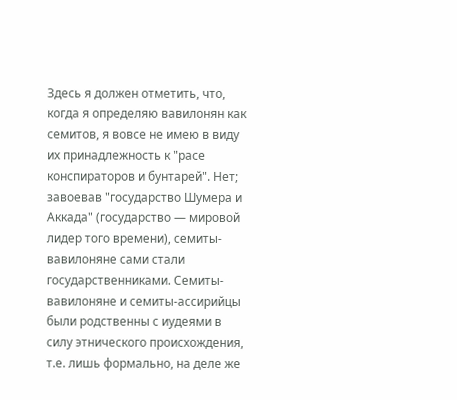Здесь я должен отметить, что, когда я определяю вавилонян как семитов, я вовсе не имею в виду их принадлежность к "расе конспираторов и бунтарей". Нет; завоевав "государство Шумера и Аккада" (государство — мировой лидер того времени), семиты-вавилоняне сами стали государственниками. Семиты-вавилоняне и семиты-ассирийцы были родственны с иудеями в силу этнического происхождения, т.е. лишь формально, на деле же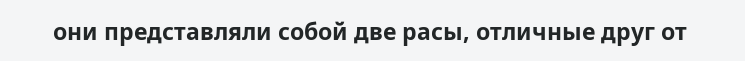они представляли собой две расы, отличные друг от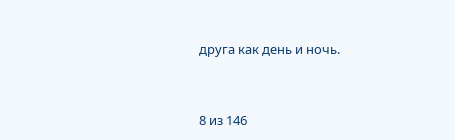друга как день и ночь.




8 из 146